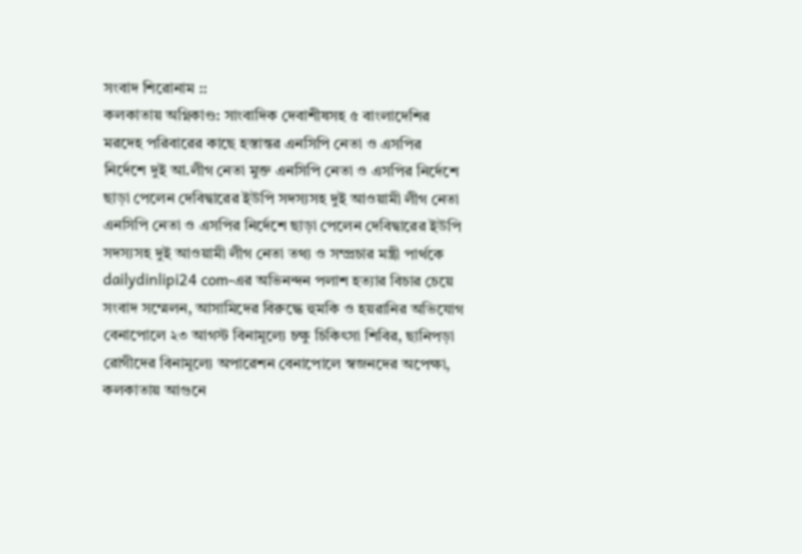সংবাদ শিরোনাম ::
কলকাতায় অগ্নিকাণ্ড: সাংবাদিক দেবাশীষসহ ৫ বাংলাদেশির মরদেহ পরিবারের কাছে হস্তান্তর এনসিপি নেতা ও এসপির নির্দেশে দুই আ.লীগ নেতা মুক্ত এনসিপি নেতা ও এসপির নির্দেশে ছাড়া পেলেন দেবিদ্বারের ইউপি সদস্যসহ দুই আওয়ামী লীগ নেতা এনসিপি নেতা ও এসপির নির্দেশে ছাড়া পেলেন দেবিদ্বারের ইউপি সদস্যসহ দুই আওয়ামী লীগ নেতা তথ্য ও সম্প্রচার মন্ত্রী পার্থকে dailydinlipi24 com-এর অভিনন্দন পলাশ হত্যার বিচার চেয়ে সংবাদ সম্মেলন, আসামিদের বিরুদ্ধে হুমকি ও হয়রানির অভিযোগ বেনাপোলে ২৩ আগস্ট বিনামূল্যে চক্ষু চিকিৎসা শিবির, ছানিপড়া রোগীদের বিনামূল্যে অপারেশন বেনাপোলে স্বজনদের অপেক্ষা, কলকাতায় আগুনে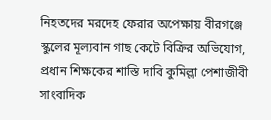নিহতদের মরদেহ ফেরার অপেক্ষায় বীরগঞ্জে স্কুলের মূল্যবান গাছ কেটে বিক্রির অভিযোগ, প্রধান শিক্ষকের শাস্তি দাবি কুমিল্লা পেশাজীবী সাংবাদিক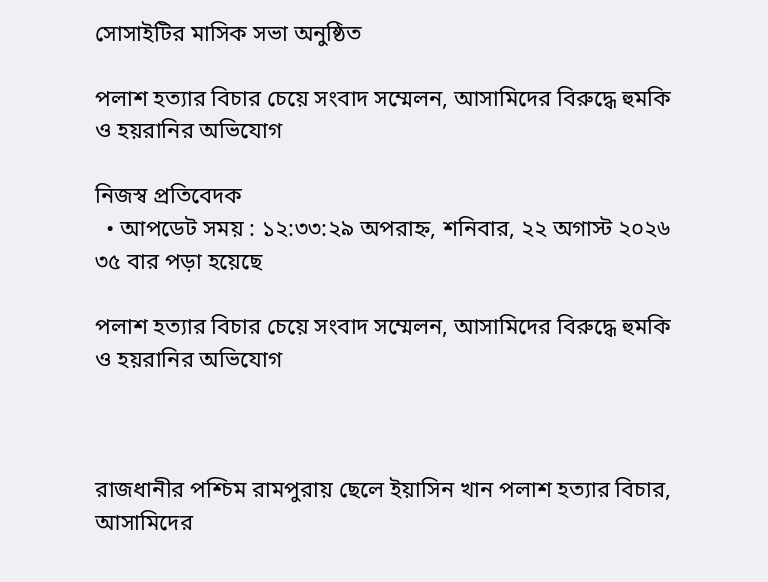সোসাইটির মাসিক সভা অনুষ্ঠিত

পলাশ হত্যার বিচার চেয়ে সংবাদ সম্মেলন, আসামিদের বিরুদ্ধে হুমকি ও হয়রানির অভিযোগ

নিজস্ব প্রতিবেদক
  • আপডেট সময় : ১২:৩৩:২৯ অপরাহ্ন, শনিবার, ২২ অগাস্ট ২০২৬ ৩৫ বার পড়া হয়েছে

পলাশ হত্যার বিচার চেয়ে সংবাদ সম্মেলন, আসামিদের বিরুদ্ধে হুমকি ও হয়রানির অভিযোগ



রাজধানীর পশ্চিম রামপুরায় ছেলে ইয়াসিন খান পলাশ হত্যার বিচার, আসামিদের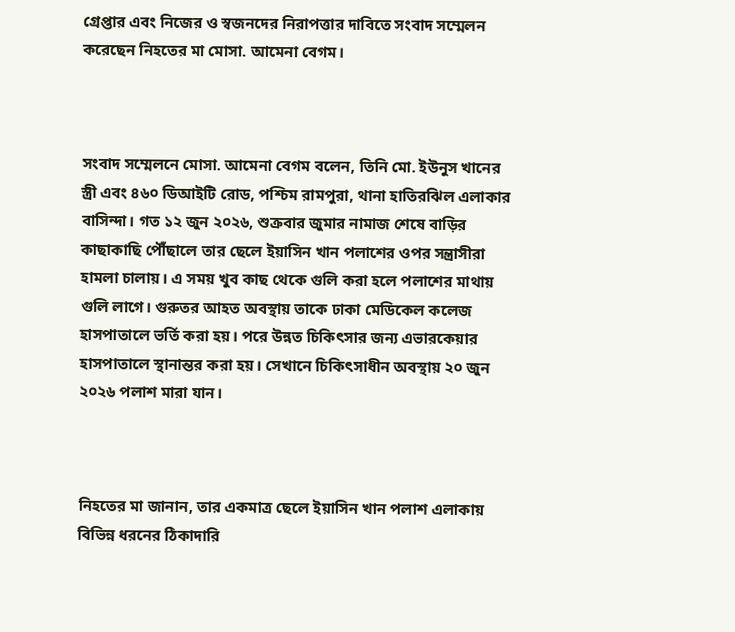গ্রেপ্তার এবং নিজের ও স্বজনদের নিরাপত্তার দাবিতে সংবাদ সম্মেলন করেছেন নিহতের মা মোসা. আমেনা বেগম।



সংবাদ সম্মেলনে মোসা. আমেনা বেগম বলেন, তিনি মো. ইউনুস খানের স্ত্রী এবং ৪৬০ ডিআইটি রোড, পশ্চিম রামপুরা, থানা হাতিরঝিল এলাকার বাসিন্দা। গত ১২ জুন ২০২৬, শুক্রবার জুমার নামাজ শেষে বাড়ির কাছাকাছি পৌঁছালে তার ছেলে ইয়াসিন খান পলাশের ওপর সন্ত্রাসীরা হামলা চালায়। এ সময় খুব কাছ থেকে গুলি করা হলে পলাশের মাথায় গুলি লাগে। গুরুতর আহত অবস্থায় তাকে ঢাকা মেডিকেল কলেজ হাসপাতালে ভর্তি করা হয়। পরে উন্নত চিকিৎসার জন্য এভারকেয়ার হাসপাতালে স্থানান্তর করা হয়। সেখানে চিকিৎসাধীন অবস্থায় ২০ জুন ২০২৬ পলাশ মারা যান।



নিহতের মা জানান, তার একমাত্র ছেলে ইয়াসিন খান পলাশ এলাকায় বিভিন্ন ধরনের ঠিকাদারি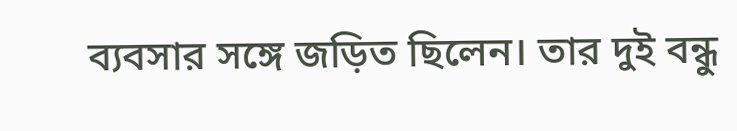ব্যবসার সঙ্গে জড়িত ছিলেন। তার দুই বন্ধু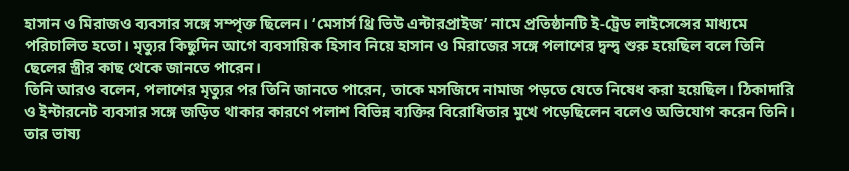হাসান ও মিরাজও ব্যবসার সঙ্গে সম্পৃক্ত ছিলেন। ‘মেসার্স থ্রি ভিউ এন্টারপ্রাইজ’ নামে প্রতিষ্ঠানটি ই-ট্রেড লাইসেন্সের মাধ্যমে পরিচালিত হতো। মৃত্যুর কিছুদিন আগে ব্যবসায়িক হিসাব নিয়ে হাসান ও মিরাজের সঙ্গে পলাশের দ্বন্দ্ব শুরু হয়েছিল বলে তিনি ছেলের স্ত্রীর কাছ থেকে জানতে পারেন।
তিনি আরও বলেন, পলাশের মৃত্যুর পর তিনি জানতে পারেন, তাকে মসজিদে নামাজ পড়তে যেতে নিষেধ করা হয়েছিল। ঠিকাদারি ও ইন্টারনেট ব্যবসার সঙ্গে জড়িত থাকার কারণে পলাশ বিভিন্ন ব্যক্তির বিরোধিতার মুখে পড়েছিলেন বলেও অভিযোগ করেন তিনি। তার ভাষ্য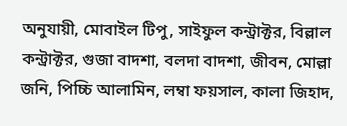অনুযায়ী, মোবাইল টিপু, সাইফুল কন্ট্রাক্টর, বিল্লাল কন্ট্রাক্টর, গুজা বাদশা, বলদা বাদশা, জীবন, মোল্লা জনি, পিচ্চি আলামিন, লম্বা ফয়সাল, কালা জিহাদ,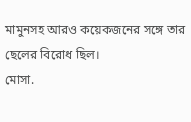মামুনসহ আরও কয়েকজনের সঙ্গে তার ছেলের বিরোধ ছিল।
মোসা.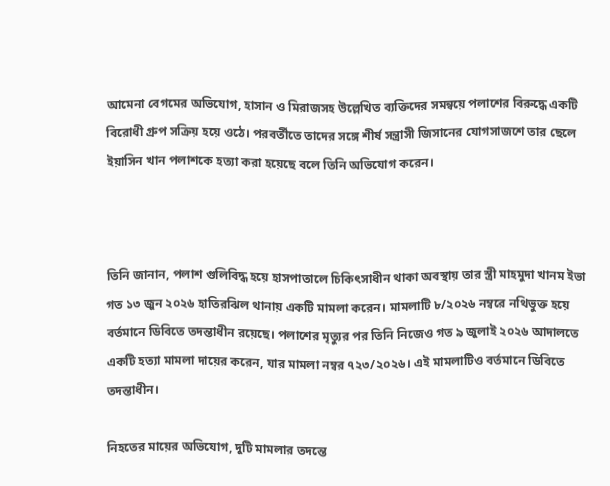আমেনা বেগমের অভিযোগ, হাসান ও মিরাজসহ উল্লেখিত ব্যক্তিদের সমন্বয়ে পলাশের বিরুদ্ধে একটি বিরোধী গ্রুপ সক্রিয় হয়ে ওঠে। পরবর্তীতে তাদের সঙ্গে শীর্ষ সন্ত্রাসী জিসানের যোগসাজশে তার ছেলে ইয়াসিন খান পলাশকে হত্যা করা হয়েছে বলে তিনি অভিযোগ করেন।



তিনি জানান, পলাশ গুলিবিদ্ধ হয়ে হাসপাতালে চিকিৎসাধীন থাকা অবস্থায় তার স্ত্রী মাহমুদা খানম ইভা গত ১৩ জুন ২০২৬ হাতিরঝিল থানায় একটি মামলা করেন। মামলাটি ৮/২০২৬ নম্বরে নথিভুক্ত হয়ে বর্তমানে ডিবিতে তদন্তাধীন রয়েছে। পলাশের মৃত্যুর পর তিনি নিজেও গত ৯ জুলাই ২০২৬ আদালতে একটি হত্যা মামলা দায়ের করেন, যার মামলা নম্বর ৭২৩/২০২৬। এই মামলাটিও বর্তমানে ডিবিতে তদন্তাধীন।

নিহতের মায়ের অভিযোগ, দুটি মামলার তদন্তে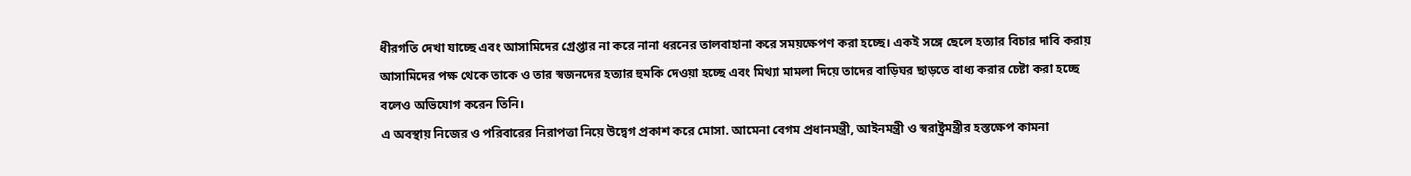ধীরগতি দেখা যাচ্ছে এবং আসামিদের গ্রেপ্তার না করে নানা ধরনের তালবাহানা করে সময়ক্ষেপণ করা হচ্ছে। একই সঙ্গে ছেলে হত্যার বিচার দাবি করায় আসামিদের পক্ষ থেকে তাকে ও তার স্বজনদের হত্যার হুমকি দেওয়া হচ্ছে এবং মিথ্যা মামলা দিয়ে তাদের বাড়িঘর ছাড়তে বাধ্য করার চেষ্টা করা হচ্ছে বলেও অভিযোগ করেন তিনি।
এ অবস্থায় নিজের ও পরিবারের নিরাপত্তা নিয়ে উদ্বেগ প্রকাশ করে মোসা. আমেনা বেগম প্রধানমন্ত্রী, আইনমন্ত্রী ও স্বরাষ্ট্রমন্ত্রীর হস্তক্ষেপ কামনা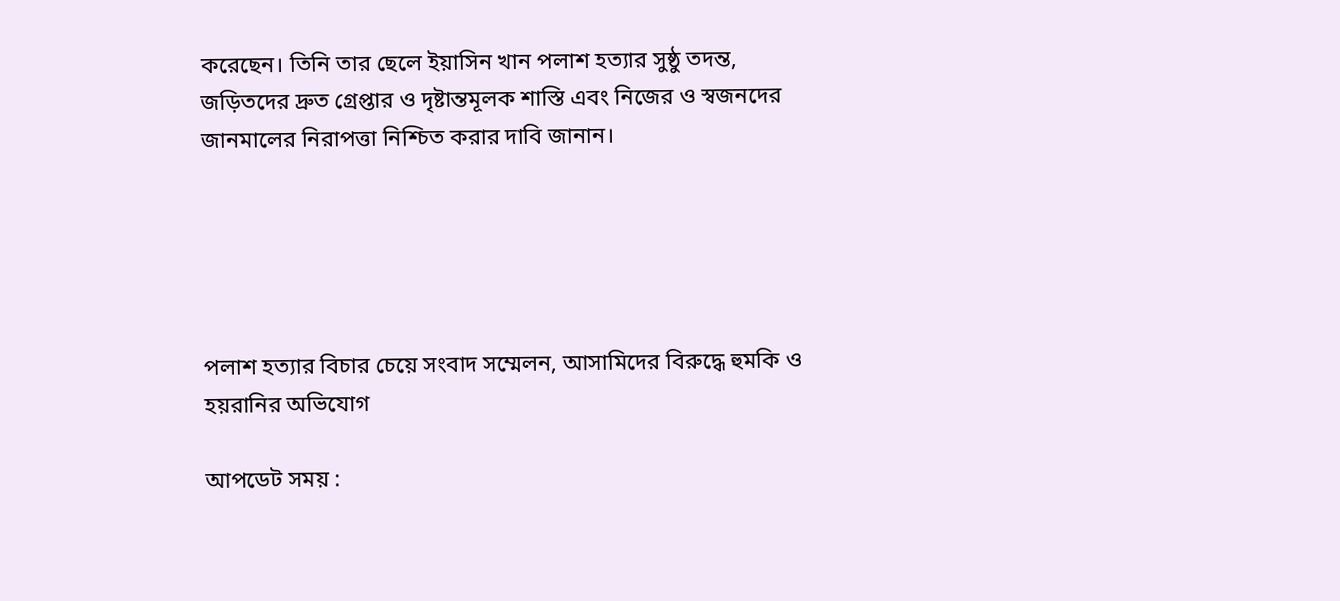করেছেন। তিনি তার ছেলে ইয়াসিন খান পলাশ হত্যার সুষ্ঠু তদন্ত, জড়িতদের দ্রুত গ্রেপ্তার ও দৃষ্টান্তমূলক শাস্তি এবং নিজের ও স্বজনদের জানমালের নিরাপত্তা নিশ্চিত করার দাবি জানান।





পলাশ হত্যার বিচার চেয়ে সংবাদ সম্মেলন, আসামিদের বিরুদ্ধে হুমকি ও হয়রানির অভিযোগ

আপডেট সময় :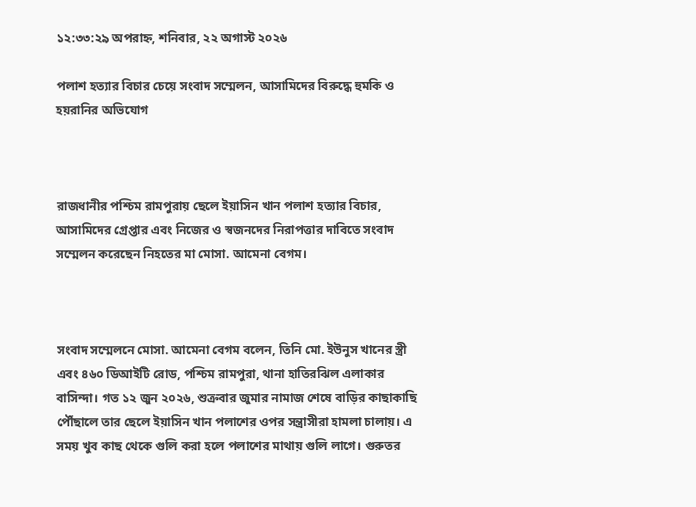১২:৩৩:২৯ অপরাহ্ন, শনিবার, ২২ অগাস্ট ২০২৬

পলাশ হত্যার বিচার চেয়ে সংবাদ সম্মেলন, আসামিদের বিরুদ্ধে হুমকি ও হয়রানির অভিযোগ



রাজধানীর পশ্চিম রামপুরায় ছেলে ইয়াসিন খান পলাশ হত্যার বিচার, আসামিদের গ্রেপ্তার এবং নিজের ও স্বজনদের নিরাপত্তার দাবিতে সংবাদ সম্মেলন করেছেন নিহতের মা মোসা. আমেনা বেগম।



সংবাদ সম্মেলনে মোসা. আমেনা বেগম বলেন, তিনি মো. ইউনুস খানের স্ত্রী এবং ৪৬০ ডিআইটি রোড, পশ্চিম রামপুরা, থানা হাতিরঝিল এলাকার বাসিন্দা। গত ১২ জুন ২০২৬, শুক্রবার জুমার নামাজ শেষে বাড়ির কাছাকাছি পৌঁছালে তার ছেলে ইয়াসিন খান পলাশের ওপর সন্ত্রাসীরা হামলা চালায়। এ সময় খুব কাছ থেকে গুলি করা হলে পলাশের মাথায় গুলি লাগে। গুরুতর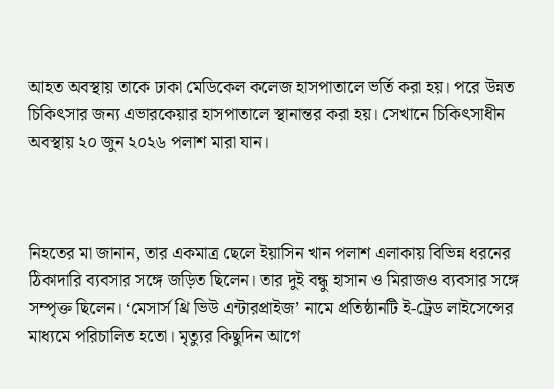আহত অবস্থায় তাকে ঢাকা মেডিকেল কলেজ হাসপাতালে ভর্তি করা হয়। পরে উন্নত চিকিৎসার জন্য এভারকেয়ার হাসপাতালে স্থানান্তর করা হয়। সেখানে চিকিৎসাধীন অবস্থায় ২০ জুন ২০২৬ পলাশ মারা যান।



নিহতের মা জানান, তার একমাত্র ছেলে ইয়াসিন খান পলাশ এলাকায় বিভিন্ন ধরনের ঠিকাদারি ব্যবসার সঙ্গে জড়িত ছিলেন। তার দুই বন্ধু হাসান ও মিরাজও ব্যবসার সঙ্গে সম্পৃক্ত ছিলেন। ‘মেসার্স থ্রি ভিউ এন্টারপ্রাইজ’ নামে প্রতিষ্ঠানটি ই-ট্রেড লাইসেন্সের মাধ্যমে পরিচালিত হতো। মৃত্যুর কিছুদিন আগে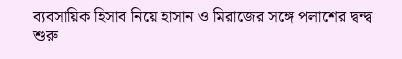ব্যবসায়িক হিসাব নিয়ে হাসান ও মিরাজের সঙ্গে পলাশের দ্বন্দ্ব শুরু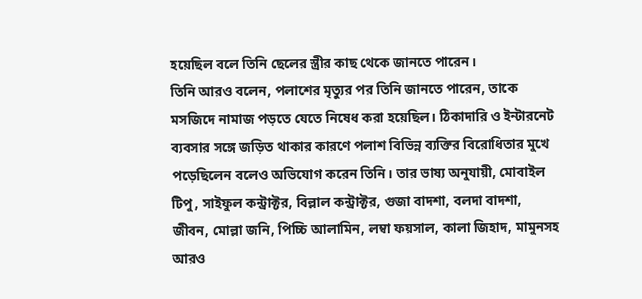হয়েছিল বলে তিনি ছেলের স্ত্রীর কাছ থেকে জানতে পারেন।
তিনি আরও বলেন, পলাশের মৃত্যুর পর তিনি জানতে পারেন, তাকে মসজিদে নামাজ পড়তে যেতে নিষেধ করা হয়েছিল। ঠিকাদারি ও ইন্টারনেট ব্যবসার সঙ্গে জড়িত থাকার কারণে পলাশ বিভিন্ন ব্যক্তির বিরোধিতার মুখে পড়েছিলেন বলেও অভিযোগ করেন তিনি। তার ভাষ্য অনুযায়ী, মোবাইল টিপু, সাইফুল কন্ট্রাক্টর, বিল্লাল কন্ট্রাক্টর, গুজা বাদশা, বলদা বাদশা, জীবন, মোল্লা জনি, পিচ্চি আলামিন, লম্বা ফয়সাল, কালা জিহাদ, মামুনসহ আরও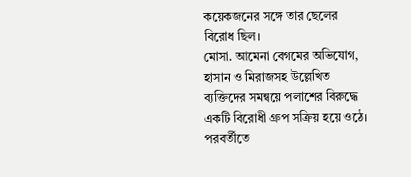কয়েকজনের সঙ্গে তার ছেলের বিরোধ ছিল।
মোসা. আমেনা বেগমের অভিযোগ, হাসান ও মিরাজসহ উল্লেখিত ব্যক্তিদের সমন্বয়ে পলাশের বিরুদ্ধে একটি বিরোধী গ্রুপ সক্রিয় হয়ে ওঠে। পরবর্তীতে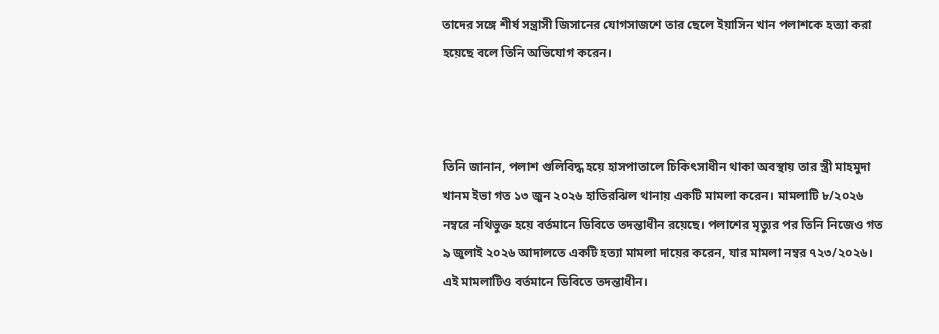তাদের সঙ্গে শীর্ষ সন্ত্রাসী জিসানের যোগসাজশে তার ছেলে ইয়াসিন খান পলাশকে হত্যা করা হয়েছে বলে তিনি অভিযোগ করেন।



তিনি জানান, পলাশ গুলিবিদ্ধ হয়ে হাসপাতালে চিকিৎসাধীন থাকা অবস্থায় তার স্ত্রী মাহমুদা খানম ইভা গত ১৩ জুন ২০২৬ হাতিরঝিল থানায় একটি মামলা করেন। মামলাটি ৮/২০২৬ নম্বরে নথিভুক্ত হয়ে বর্তমানে ডিবিতে তদন্তাধীন রয়েছে। পলাশের মৃত্যুর পর তিনি নিজেও গত ৯ জুলাই ২০২৬ আদালতে একটি হত্যা মামলা দায়ের করেন, যার মামলা নম্বর ৭২৩/২০২৬। এই মামলাটিও বর্তমানে ডিবিতে তদন্তাধীন।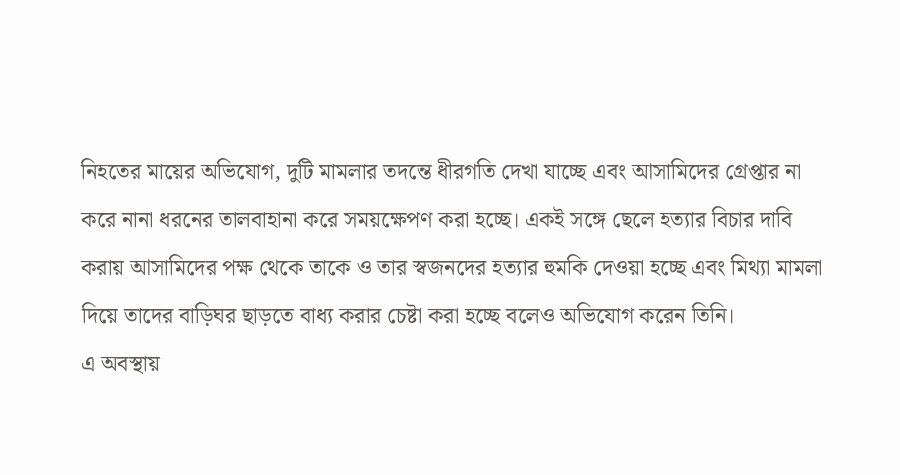নিহতের মায়ের অভিযোগ, দুটি মামলার তদন্তে ধীরগতি দেখা যাচ্ছে এবং আসামিদের গ্রেপ্তার না করে নানা ধরনের তালবাহানা করে সময়ক্ষেপণ করা হচ্ছে। একই সঙ্গে ছেলে হত্যার বিচার দাবি করায় আসামিদের পক্ষ থেকে তাকে ও তার স্বজনদের হত্যার হুমকি দেওয়া হচ্ছে এবং মিথ্যা মামলা দিয়ে তাদের বাড়িঘর ছাড়তে বাধ্য করার চেষ্টা করা হচ্ছে বলেও অভিযোগ করেন তিনি।
এ অবস্থায়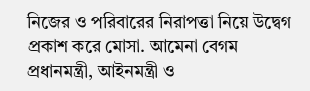নিজের ও পরিবারের নিরাপত্তা নিয়ে উদ্বেগ প্রকাশ করে মোসা. আমেনা বেগম প্রধানমন্ত্রী, আইনমন্ত্রী ও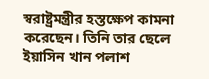স্বরাষ্ট্রমন্ত্রীর হস্তক্ষেপ কামনা করেছেন। তিনি তার ছেলে ইয়াসিন খান পলাশ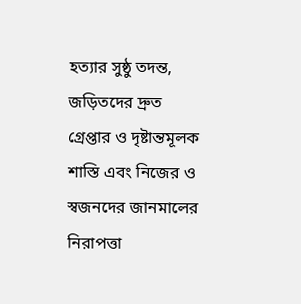হত্যার সুষ্ঠু তদন্ত, জড়িতদের দ্রুত গ্রেপ্তার ও দৃষ্টান্তমূলক শাস্তি এবং নিজের ও স্বজনদের জানমালের নিরাপত্তা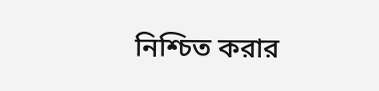নিশ্চিত করার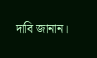দাবি জানান।